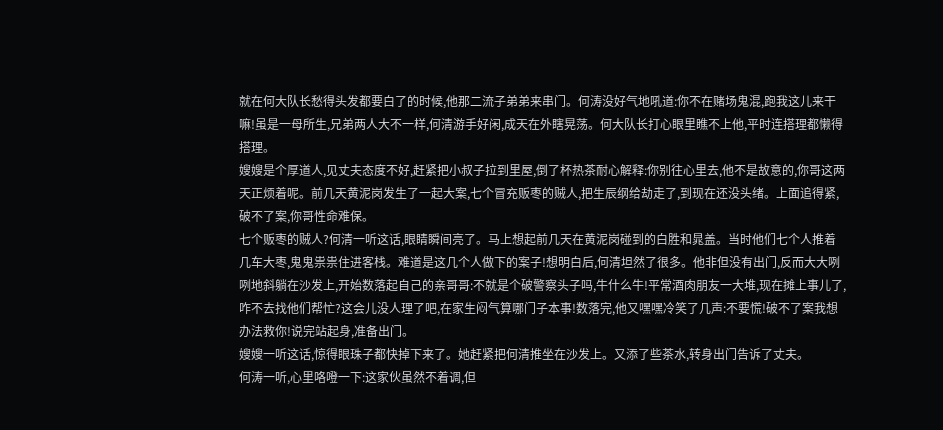就在何大队长愁得头发都要白了的时候,他那二流子弟弟来串门。何涛没好气地吼道:你不在赌场鬼混,跑我这儿来干嘛!虽是一母所生,兄弟两人大不一样,何清游手好闲,成天在外瞎晃荡。何大队长打心眼里瞧不上他,平时连搭理都懒得搭理。
嫂嫂是个厚道人,见丈夫态度不好,赶紧把小叔子拉到里屋,倒了杯热茶耐心解释:你别往心里去,他不是故意的,你哥这两天正烦着呢。前几天黄泥岗发生了一起大案,七个冒充贩枣的贼人,把生辰纲给劫走了,到现在还没头绪。上面追得紧,破不了案,你哥性命难保。
七个贩枣的贼人?何清一听这话,眼睛瞬间亮了。马上想起前几天在黄泥岗碰到的白胜和晁盖。当时他们七个人推着几车大枣,鬼鬼祟祟住进客栈。难道是这几个人做下的案子!想明白后,何清坦然了很多。他非但没有出门,反而大大咧咧地斜躺在沙发上,开始数落起自己的亲哥哥:不就是个破警察头子吗,牛什么牛!平常酒肉朋友一大堆,现在摊上事儿了,咋不去找他们帮忙?这会儿没人理了吧,在家生闷气算哪门子本事!数落完,他又嘿嘿冷笑了几声:不要慌!破不了案我想办法救你!说完站起身,准备出门。
嫂嫂一听这话,惊得眼珠子都快掉下来了。她赶紧把何清推坐在沙发上。又添了些茶水,转身出门告诉了丈夫。
何涛一听,心里咯噔一下:这家伙虽然不着调,但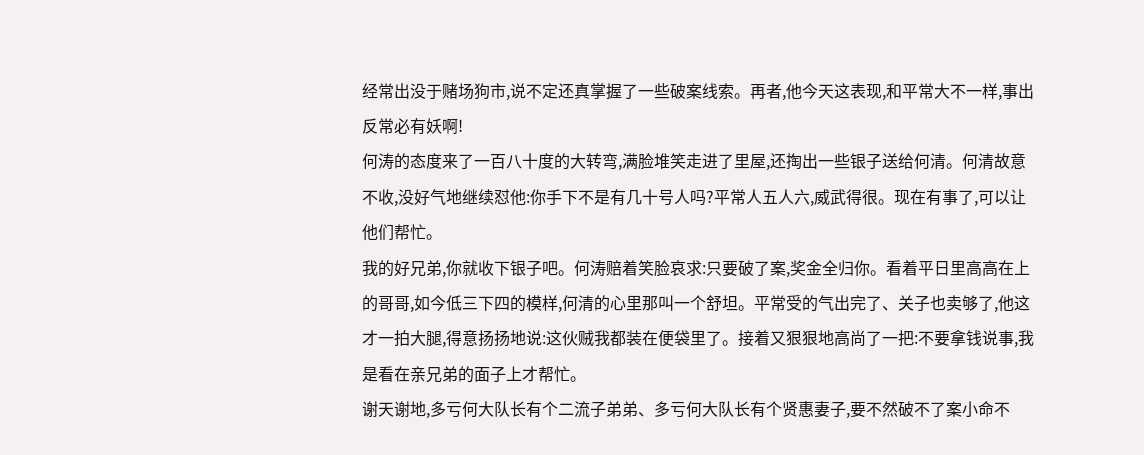经常出没于赌场狗市,说不定还真掌握了一些破案线索。再者,他今天这表现,和平常大不一样,事出反常必有妖啊!
何涛的态度来了一百八十度的大转弯,满脸堆笑走进了里屋,还掏出一些银子送给何清。何清故意不收,没好气地继续怼他:你手下不是有几十号人吗?平常人五人六,威武得很。现在有事了,可以让他们帮忙。
我的好兄弟,你就收下银子吧。何涛赔着笑脸哀求:只要破了案,奖金全归你。看着平日里高高在上的哥哥,如今低三下四的模样,何清的心里那叫一个舒坦。平常受的气出完了、关子也卖够了,他这才一拍大腿,得意扬扬地说:这伙贼我都装在便袋里了。接着又狠狠地高尚了一把:不要拿钱说事,我是看在亲兄弟的面子上才帮忙。
谢天谢地,多亏何大队长有个二流子弟弟、多亏何大队长有个贤惠妻子,要不然破不了案小命不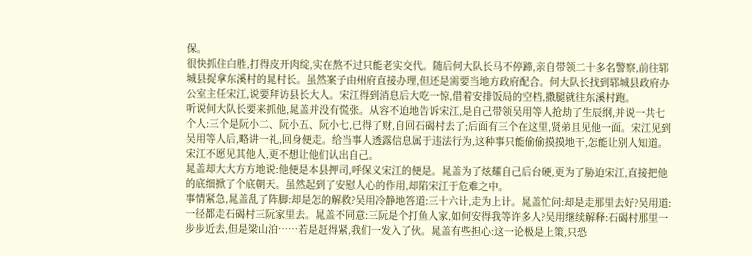保。
很快抓住白胜,打得皮开肉绽,实在熬不过只能老实交代。随后何大队长马不停蹄,亲自带领二十多名警察,前往郓城县捉拿东溪村的晁村长。虽然案子由州府直接办理,但还是需要当地方政府配合。何大队长找到郓城县政府办公室主任宋江,说要拜访县长大人。宋江得到消息后大吃一惊,借着安排饭局的空档,撒腿就往东溪村跑。
听说何大队长要来抓他,晁盖并没有慌张。从容不迫地告诉宋江,是自己带领吴用等人抢劫了生辰纲,并说一共七个人:三个是阮小二、阮小五、阮小七,已得了财,自回石碣村去了;后面有三个在这里,贤弟且见他一面。宋江见到吴用等人后,略讲一礼,回身便走。给当事人透露信息属于违法行为,这种事只能偷偷摸摸地干,怎能让别人知道。宋江不愿见其他人,更不想让他们认出自己。
晁盖却大大方方地说:他便是本县押司,呼保义宋江的便是。晁盖为了炫耀自己后台硬,更为了胁迫宋江,直接把他的底细掀了个底朝天。虽然起到了安慰人心的作用,却陷宋江于危难之中。
事情紧急,晁盖乱了阵脚:却是怎的解救?吴用冷静地答道:三十六计,走为上计。晁盖忙问:却是走那里去好?吴用道:一径都走石碣村三阮家里去。晁盖不同意:三阮是个打鱼人家,如何安得我等许多人?吴用继续解释:石碣村那里一步步近去,但是梁山泊……若是赶得紧,我们一发入了伙。晁盖有些担心:这一论极是上策,只恐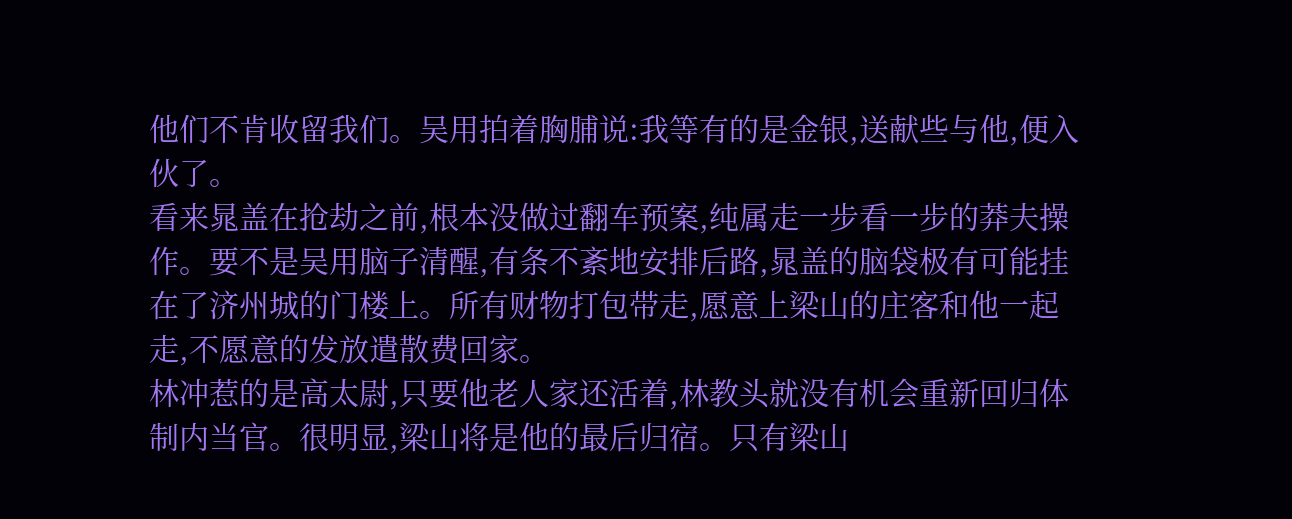他们不肯收留我们。吴用拍着胸脯说:我等有的是金银,送献些与他,便入伙了。
看来晁盖在抢劫之前,根本没做过翻车预案,纯属走一步看一步的莽夫操作。要不是吴用脑子清醒,有条不紊地安排后路,晁盖的脑袋极有可能挂在了济州城的门楼上。所有财物打包带走,愿意上梁山的庄客和他一起走,不愿意的发放遣散费回家。
林冲惹的是高太尉,只要他老人家还活着,林教头就没有机会重新回归体制内当官。很明显,梁山将是他的最后归宿。只有梁山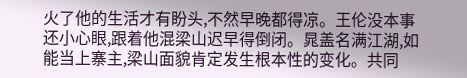火了他的生活才有盼头,不然早晚都得凉。王伦没本事还小心眼,跟着他混梁山迟早得倒闭。晁盖名满江湖,如能当上寨主,梁山面貌肯定发生根本性的变化。共同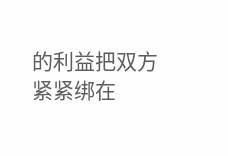的利益把双方紧紧绑在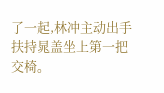了一起,林冲主动出手扶持晁盖坐上第一把交椅。